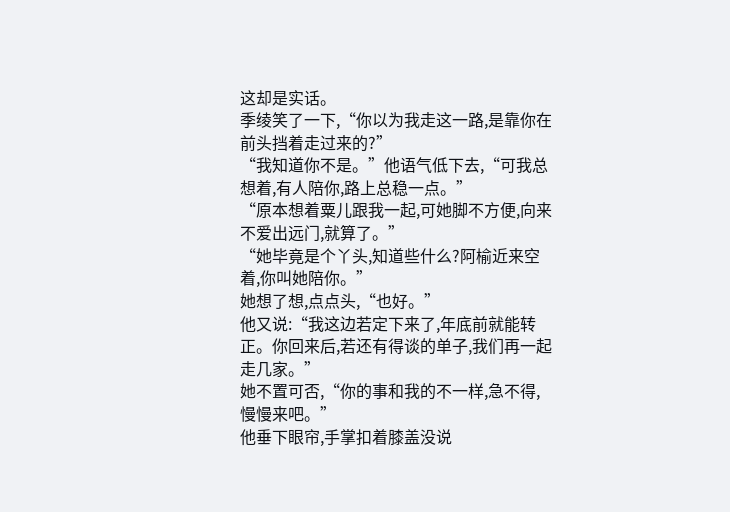这却是实话。
季绫笑了一下,“你以为我走这一路,是靠你在前头挡着走过来的?”
“我知道你不是。”他语气低下去,“可我总想着,有人陪你,路上总稳一点。”
“原本想着粟儿跟我一起,可她脚不方便,向来不爱出远门,就算了。”
“她毕竟是个丫头,知道些什么?阿榆近来空着,你叫她陪你。”
她想了想,点点头,“也好。”
他又说:“我这边若定下来了,年底前就能转正。你回来后,若还有得谈的单子,我们再一起走几家。”
她不置可否,“你的事和我的不一样,急不得,慢慢来吧。”
他垂下眼帘,手掌扣着膝盖没说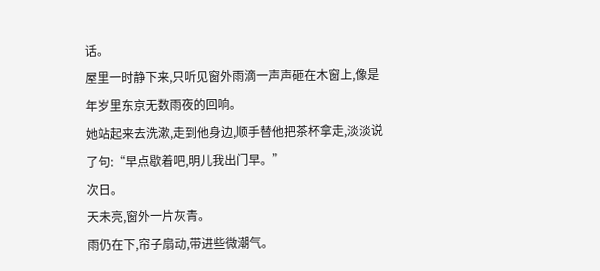话。
屋里一时静下来,只听见窗外雨滴一声声砸在木窗上,像是年岁里东京无数雨夜的回响。
她站起来去洗漱,走到他身边,顺手替他把茶杯拿走,淡淡说了句:“早点歇着吧,明儿我出门早。”
次日。
天未亮,窗外一片灰青。
雨仍在下,帘子扇动,带进些微潮气。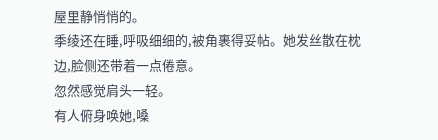屋里静悄悄的。
季绫还在睡,呼吸细细的,被角裹得妥帖。她发丝散在枕边,脸侧还带着一点倦意。
忽然感觉肩头一轻。
有人俯身唤她,嗓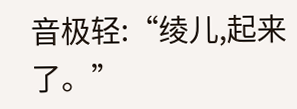音极轻:“绫儿,起来了。”